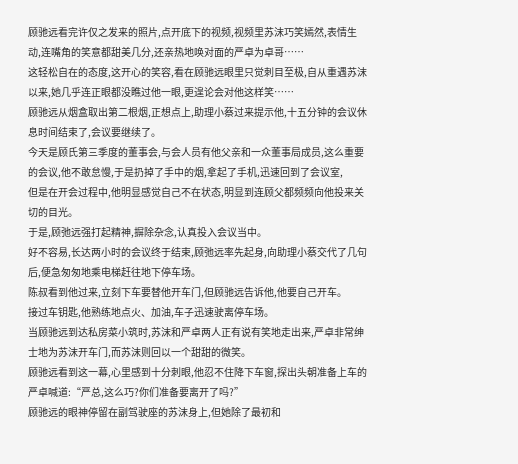顾驰远看完许仅之发来的照片,点开底下的视频,视频里苏沫巧笑嫣然,表情生动,连嘴角的笑意都甜美几分,还亲热地唤对面的严卓为卓哥……
这轻松自在的态度,这开心的笑容,看在顾驰远眼里只觉刺目至极,自从重遇苏沫以来,她几乎连正眼都没瞧过他一眼,更遑论会对他这样笑……
顾驰远从烟盒取出第二根烟,正想点上,助理小蔡过来提示他,十五分钟的会议休息时间结束了,会议要继续了。
今天是顾氏第三季度的董事会,与会人员有他父亲和一众董事局成员,这么重要的会议,他不敢怠慢,于是扔掉了手中的烟,拿起了手机,迅速回到了会议室,
但是在开会过程中,他明显感觉自己不在状态,明显到连顾父都频频向他投来关切的目光。
于是,顾弛远强打起精神,摒除杂念,认真投入会议当中。
好不容易,长达两小时的会议终于结束,顾弛远率先起身,向助理小蔡交代了几句后,便急匆匆地乘电梯赶往地下停车场。
陈叔看到他过来,立刻下车要替他开车门,但顾驰远告诉他,他要自己开车。
接过车钥匙,他熟练地点火、加油,车子迅速驶离停车场。
当顾驰远到达私房菜小筑时,苏沫和严卓两人正有说有笑地走出来,严卓非常绅士地为苏沫开车门,而苏沫则回以一个甜甜的微笑。
顾驰远看到这一幕,心里感到十分刺眼,他忍不住降下车窗,探出头朝准备上车的严卓喊道:“严总,这么巧?你们准备要离开了吗?”
顾驰远的眼神停留在副驾驶座的苏沫身上,但她除了最初和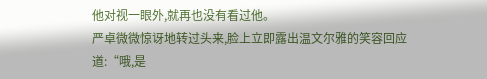他对视一眼外,就再也没有看过他。
严卓微微惊讶地转过头来,脸上立即露出温文尔雅的笑容回应道:“哦,是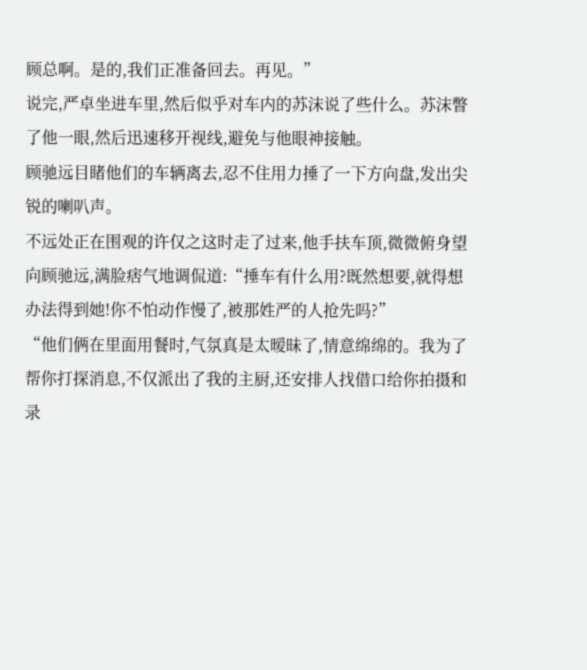顾总啊。是的,我们正准备回去。再见。”
说完,严卓坐进车里,然后似乎对车内的苏沫说了些什么。苏沫瞥了他一眼,然后迅速移开视线,避免与他眼神接触。
顾驰远目睹他们的车辆离去,忍不住用力捶了一下方向盘,发出尖锐的喇叭声。
不远处正在围观的许仅之这时走了过来,他手扶车顶,微微俯身望向顾驰远,满脸痞气地调侃道:“捶车有什么用?既然想要,就得想办法得到她!你不怕动作慢了,被那姓严的人抢先吗?”
“他们俩在里面用餐时,气氛真是太暧昧了,情意绵绵的。我为了帮你打探消息,不仅派出了我的主厨,还安排人找借口给你拍摄和录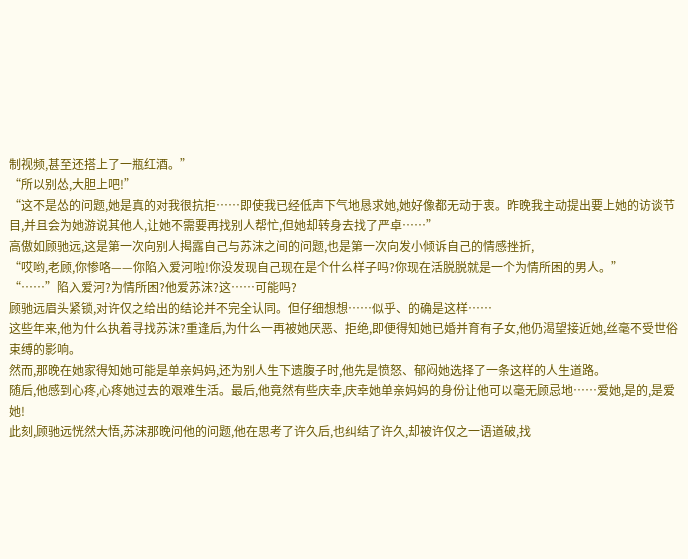制视频,甚至还搭上了一瓶红酒。”
“所以别怂,大胆上吧!”
“这不是怂的问题,她是真的对我很抗拒……即使我已经低声下气地恳求她,她好像都无动于衷。昨晚我主动提出要上她的访谈节目,并且会为她游说其他人,让她不需要再找别人帮忙,但她却转身去找了严卓……”
高傲如顾驰远,这是第一次向别人揭露自己与苏沫之间的问题,也是第一次向发小倾诉自己的情感挫折,
“哎哟,老顾,你惨咯——你陷入爱河啦!你没发现自己现在是个什么样子吗?你现在活脱脱就是一个为情所困的男人。”
“……”陷入爱河?为情所困?他爱苏沫?这……可能吗?
顾驰远眉头紧锁,对许仅之给出的结论并不完全认同。但仔细想想……似乎、的确是这样……
这些年来,他为什么执着寻找苏沫?重逢后,为什么一再被她厌恶、拒绝,即便得知她已婚并育有子女,他仍渴望接近她,丝毫不受世俗束缚的影响。
然而,那晚在她家得知她可能是单亲妈妈,还为别人生下遗腹子时,他先是愤怒、郁闷她选择了一条这样的人生道路。
随后,他感到心疼,心疼她过去的艰难生活。最后,他竟然有些庆幸,庆幸她单亲妈妈的身份让他可以毫无顾忌地……爱她,是的,是爱她!
此刻,顾驰远恍然大悟,苏沫那晚问他的问题,他在思考了许久后,也纠结了许久,却被许仅之一语道破,找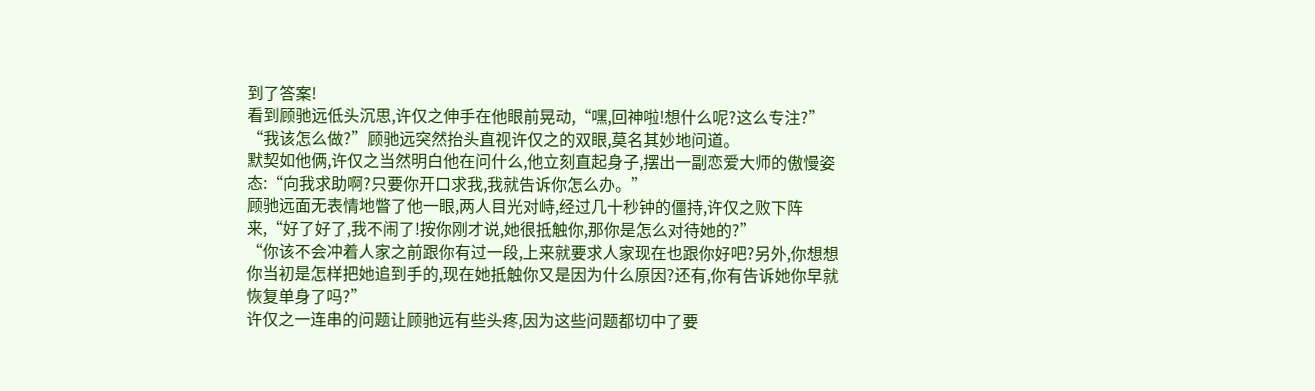到了答案!
看到顾驰远低头沉思,许仅之伸手在他眼前晃动,“嘿,回神啦!想什么呢?这么专注?”
“我该怎么做?”顾驰远突然抬头直视许仅之的双眼,莫名其妙地问道。
默契如他俩,许仅之当然明白他在问什么,他立刻直起身子,摆出一副恋爱大师的傲慢姿态:“向我求助啊?只要你开口求我,我就告诉你怎么办。”
顾驰远面无表情地瞥了他一眼,两人目光对峙,经过几十秒钟的僵持,许仅之败下阵来,“好了好了,我不闹了!按你刚才说,她很抵触你,那你是怎么对待她的?”
“你该不会冲着人家之前跟你有过一段,上来就要求人家现在也跟你好吧?另外,你想想你当初是怎样把她追到手的,现在她抵触你又是因为什么原因?还有,你有告诉她你早就恢复单身了吗?”
许仅之一连串的问题让顾驰远有些头疼,因为这些问题都切中了要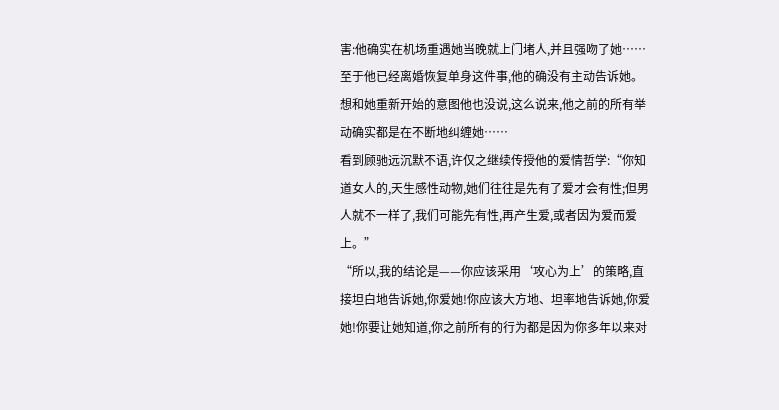害:他确实在机场重遇她当晚就上门堵人,并且强吻了她……
至于他已经离婚恢复单身这件事,他的确没有主动告诉她。
想和她重新开始的意图他也没说,这么说来,他之前的所有举动确实都是在不断地纠缠她……
看到顾驰远沉默不语,许仅之继续传授他的爱情哲学:“你知道女人的,天生感性动物,她们往往是先有了爱才会有性;但男人就不一样了,我们可能先有性,再产生爱,或者因为爱而爱上。”
“所以,我的结论是——你应该采用‘攻心为上’的策略,直接坦白地告诉她,你爱她!你应该大方地、坦率地告诉她,你爱她!你要让她知道,你之前所有的行为都是因为你多年以来对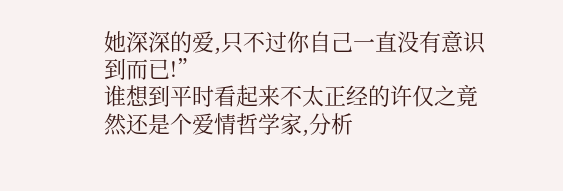她深深的爱,只不过你自己一直没有意识到而已!”
谁想到平时看起来不太正经的许仅之竟然还是个爱情哲学家,分析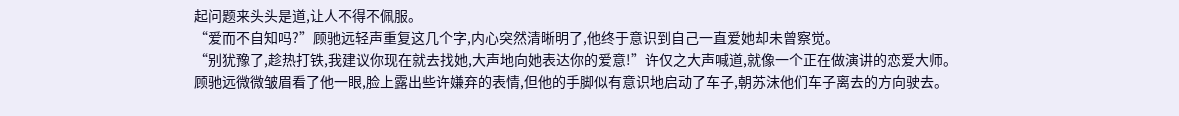起问题来头头是道,让人不得不佩服。
“爱而不自知吗?”顾驰远轻声重复这几个字,内心突然清晰明了,他终于意识到自己一直爱她却未曾察觉。
“别犹豫了,趁热打铁,我建议你现在就去找她,大声地向她表达你的爱意!”许仅之大声喊道,就像一个正在做演讲的恋爱大师。
顾驰远微微皱眉看了他一眼,脸上露出些许嫌弃的表情,但他的手脚似有意识地启动了车子,朝苏沫他们车子离去的方向驶去。